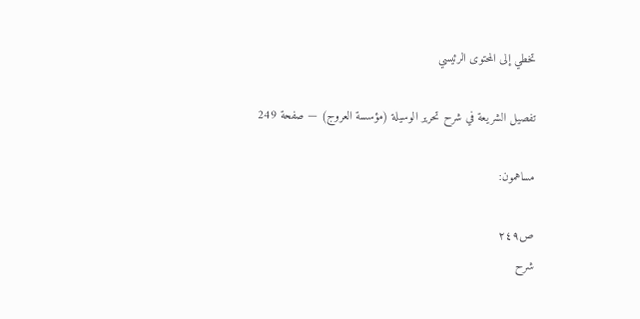تخطي إلى المحتوى الرئيسي

تفصيل الشريعة في شرح تحرير الوسيلة (مؤسسة العروج) — صفحة 249

مساهمون:

ص٢٤٩
شرح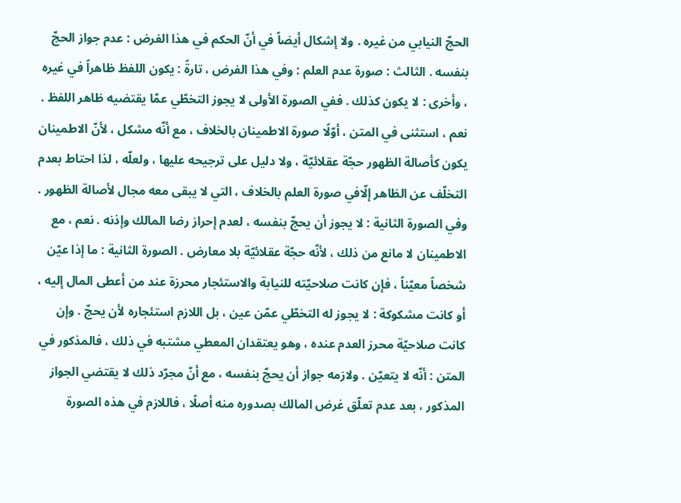الحجّ النيابي من غيره . ولا إشكال أيضاً في أنّ الحكم في هذا الفرض : عدم جواز الحجّ بنفسه . الثالث : صورة عدم العلم : وفي هذا الفرض ، تارةً : يكون اللفظ ظاهراً في غيره ، وأخرى : لا يكون كذلك . ففي الصورة الأولى لا يجوز التخطّي عمّا يقتضيه ظاهر اللفظ . نعم ، استثنى في المتن ، أوّلًا صورة الاطمينان بالخلاف ، مع أنّه مشكل ، لأنّ الاطمينان يكون كأصالة الظهور حجّة عقلائيّة ، ولا دليل على ترجيحه عليها ، ولعلّه ، لذا احتاط بعدم التخلّف عن الظاهر إلّافي صورة العلم بالخلاف ، التي لا يبقى معه مجال لأصالة الظهور . وفي الصورة الثانية : لا يجوز أن يحجّ بنفسه ، لعدم إحراز رضا المالك وإذنه . نعم ، مع الاطمينان لا مانع من ذلك ، لأنّه حجّة عقلائيّة بلا معارض . الصورة الثانية : ما إذا عيّن شخصاً معيّناً ، فإن كانت صلاحيّته للنيابة والاستئجار محرزة عند من أعطى المال إليه ، أو كانت مشكوكة : لا يجوز له التخطّي عمّن عين ، بل اللازم استئجاره لأن يحجّ . وإن كانت صلاحيّة محرز العدم عنده ، وهو يعتقدان المعطي مشتبه في ذلك ، فالمذكور في المتن : أنّه لا يتعيّن . ولازمه جواز أن يحجّ بنفسه ، مع أنّ مجرّد ذلك لا يقتضي الجواز المذكور ، بعد عدم تعلّق غرض المالك بصدوره منه أصلًا ، فاللازم في هذه الصورة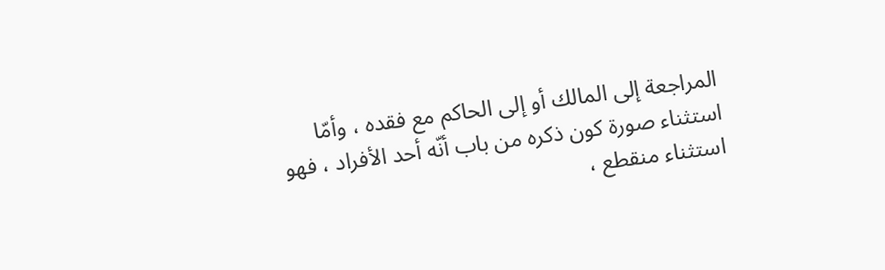المراجعة إلى المالك أو إلى الحاكم مع فقده ، وأمّا استثناء صورة كون ذكره من باب أنّه أحد الأفراد ، فهو استثناء منقطع ،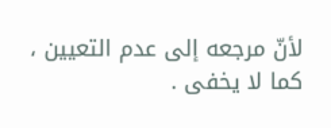لأنّ مرجعه إلى عدم التعيين ، كما لا يخفى .